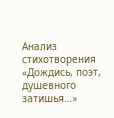Анализ стихотворения «Дождись, поэт, душевного затишья…»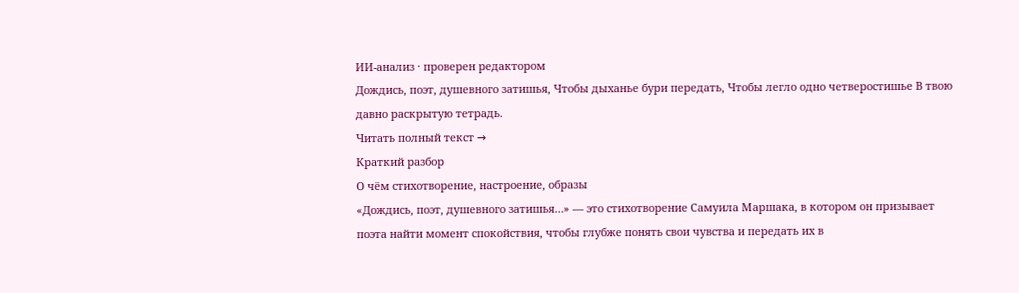ИИ-анализ · проверен редактором
Дождись, поэт, душевного затишья, Чтобы дыханье бури передать, Чтобы легло одно четверостишье В твою давно раскрытую тетрадь.
Читать полный текст →
Краткий разбор
О чём стихотворение, настроение, образы
«Дождись, поэт, душевного затишья…» — это стихотворение Самуила Маршака, в котором он призывает поэта найти момент спокойствия, чтобы глубже понять свои чувства и передать их в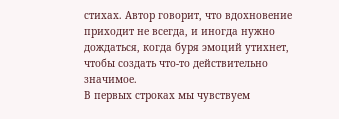стихах. Автор говорит, что вдохновение приходит не всегда, и иногда нужно дождаться, когда буря эмоций утихнет, чтобы создать что-то действительно значимое.
В первых строках мы чувствуем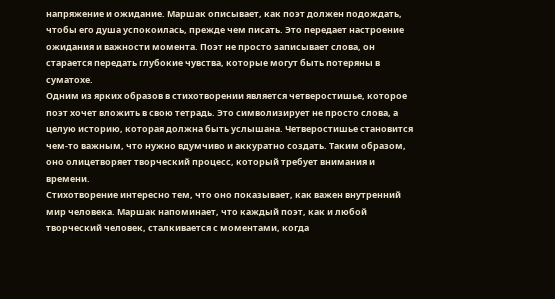напряжение и ожидание. Маршак описывает, как поэт должен подождать, чтобы его душа успокоилась, прежде чем писать. Это передает настроение ожидания и важности момента. Поэт не просто записывает слова, он старается передать глубокие чувства, которые могут быть потеряны в суматохе.
Одним из ярких образов в стихотворении является четверостишье, которое поэт хочет вложить в свою тетрадь. Это символизирует не просто слова, а целую историю, которая должна быть услышана. Четверостишье становится чем-то важным, что нужно вдумчиво и аккуратно создать. Таким образом, оно олицетворяет творческий процесс, который требует внимания и времени.
Стихотворение интересно тем, что оно показывает, как важен внутренний мир человека. Маршак напоминает, что каждый поэт, как и любой творческий человек, сталкивается с моментами, когда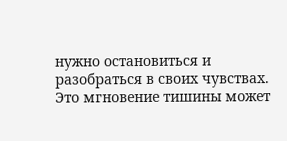нужно остановиться и разобраться в своих чувствах. Это мгновение тишины может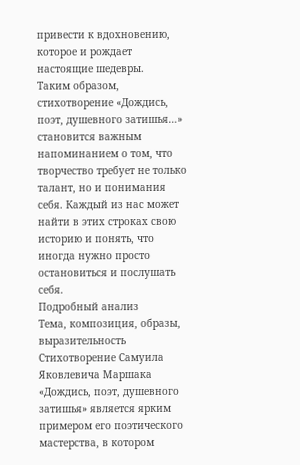привести к вдохновению, которое и рождает настоящие шедевры.
Таким образом, стихотворение «Дождись, поэт, душевного затишья…» становится важным напоминанием о том, что творчество требует не только талант, но и понимания себя. Каждый из нас может найти в этих строках свою историю и понять, что иногда нужно просто остановиться и послушать себя.
Подробный анализ
Тема, композиция, образы, выразительность
Стихотворение Самуила Яковлевича Маршака «Дождись, поэт, душевного затишья» является ярким примером его поэтического мастерства, в котором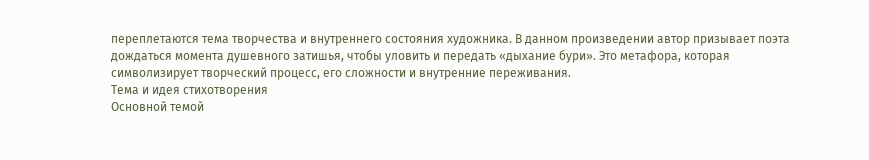переплетаются тема творчества и внутреннего состояния художника. В данном произведении автор призывает поэта дождаться момента душевного затишья, чтобы уловить и передать «дыхание бури». Это метафора, которая символизирует творческий процесс, его сложности и внутренние переживания.
Тема и идея стихотворения
Основной темой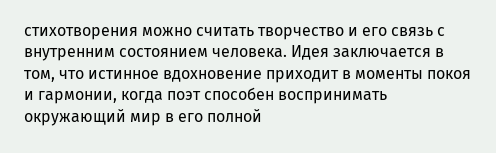стихотворения можно считать творчество и его связь с внутренним состоянием человека. Идея заключается в том, что истинное вдохновение приходит в моменты покоя и гармонии, когда поэт способен воспринимать окружающий мир в его полной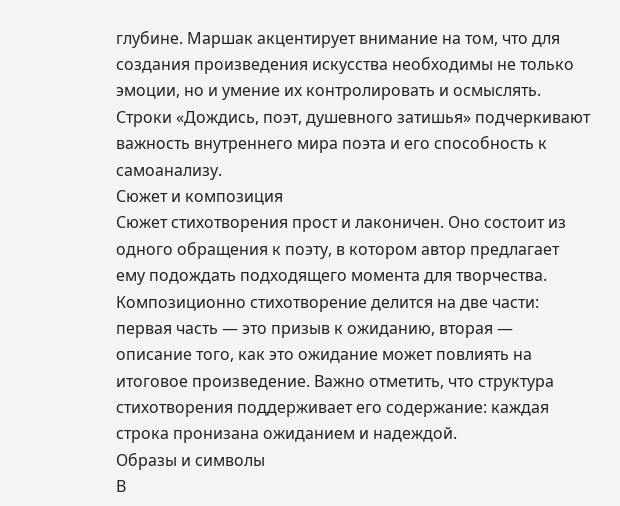глубине. Маршак акцентирует внимание на том, что для создания произведения искусства необходимы не только эмоции, но и умение их контролировать и осмыслять. Строки «Дождись, поэт, душевного затишья» подчеркивают важность внутреннего мира поэта и его способность к самоанализу.
Сюжет и композиция
Сюжет стихотворения прост и лаконичен. Оно состоит из одного обращения к поэту, в котором автор предлагает ему подождать подходящего момента для творчества. Композиционно стихотворение делится на две части: первая часть — это призыв к ожиданию, вторая — описание того, как это ожидание может повлиять на итоговое произведение. Важно отметить, что структура стихотворения поддерживает его содержание: каждая строка пронизана ожиданием и надеждой.
Образы и символы
В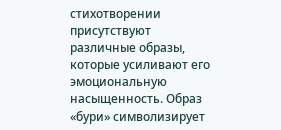стихотворении присутствуют различные образы, которые усиливают его эмоциональную насыщенность. Образ «бури» символизирует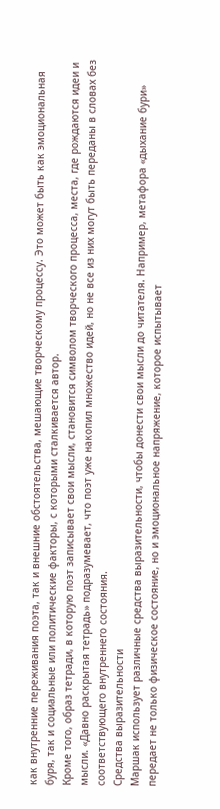как внутренние переживания поэта, так и внешние обстоятельства, мешающие творческому процессу. Это может быть как эмоциональная буря, так и социальные или политические факторы, с которыми сталкивается автор.
Кроме того, образ тетради, в которую поэт записывает свои мысли, становится символом творческого процесса, места, где рождаются идеи и мысли. «Давно раскрытая тетрадь» подразумевает, что поэт уже накопил множество идей, но не все из них могут быть переданы в словах без соответствующего внутреннего состояния.
Средства выразительности
Маршак использует различные средства выразительности, чтобы донести свои мысли до читателя. Например, метафора «дыхание бури» передает не только физическое состояние, но и эмоциональное напряжение, которое испытывает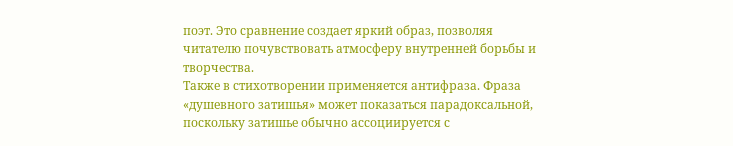поэт. Это сравнение создает яркий образ, позволяя читателю почувствовать атмосферу внутренней борьбы и творчества.
Также в стихотворении применяется антифраза. Фраза «душевного затишья» может показаться парадоксальной, поскольку затишье обычно ассоциируется с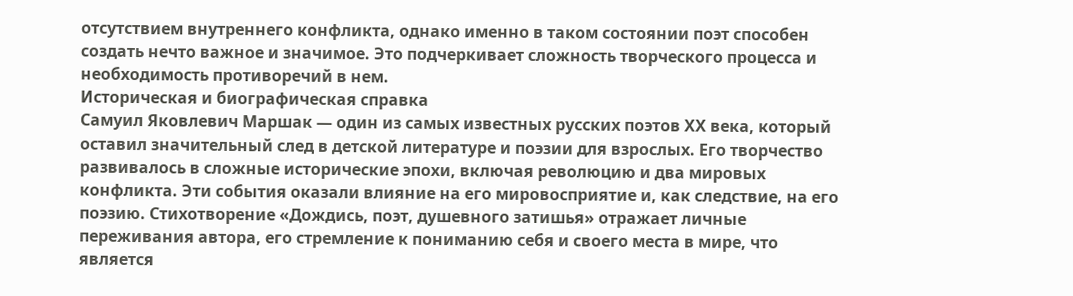отсутствием внутреннего конфликта, однако именно в таком состоянии поэт способен создать нечто важное и значимое. Это подчеркивает сложность творческого процесса и необходимость противоречий в нем.
Историческая и биографическая справка
Самуил Яковлевич Маршак — один из самых известных русских поэтов XX века, который оставил значительный след в детской литературе и поэзии для взрослых. Его творчество развивалось в сложные исторические эпохи, включая революцию и два мировых конфликта. Эти события оказали влияние на его мировосприятие и, как следствие, на его поэзию. Стихотворение «Дождись, поэт, душевного затишья» отражает личные переживания автора, его стремление к пониманию себя и своего места в мире, что является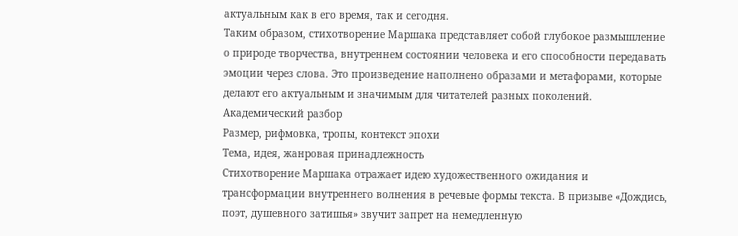актуальным как в его время, так и сегодня.
Таким образом, стихотворение Маршака представляет собой глубокое размышление о природе творчества, внутреннем состоянии человека и его способности передавать эмоции через слова. Это произведение наполнено образами и метафорами, которые делают его актуальным и значимым для читателей разных поколений.
Академический разбор
Размер, рифмовка, тропы, контекст эпохи
Тема, идея, жанровая принадлежность
Стихотворение Маршака отражает идею художественного ожидания и трансформации внутреннего волнения в речевые формы текста. В призыве «Дождись, поэт, душевного затишья» звучит запрет на немедленную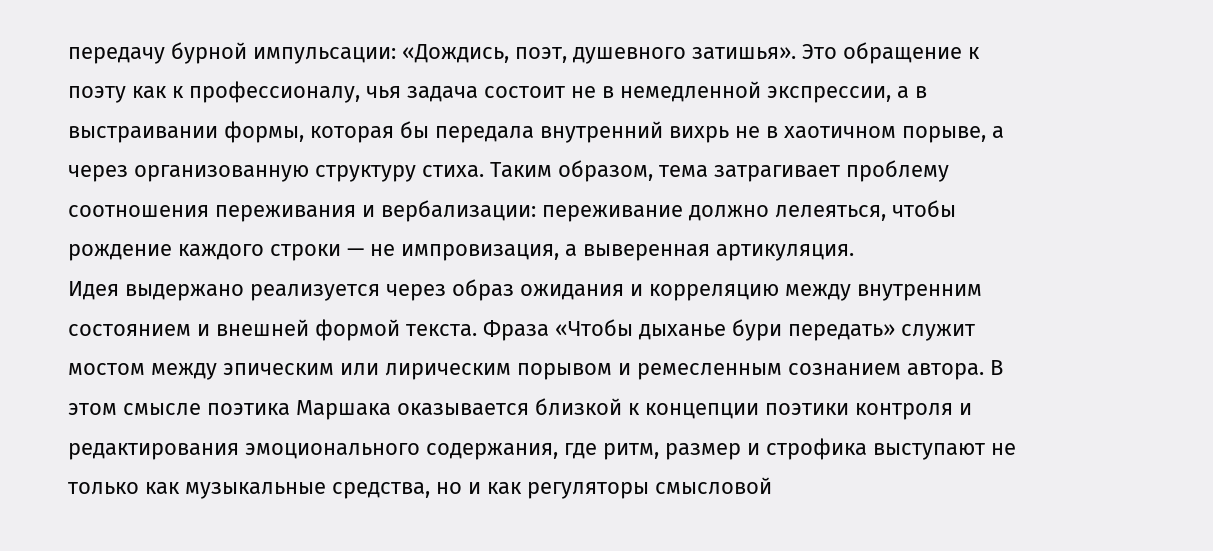передачу бурной импульсации: «Дождись, поэт, душевного затишья». Это обращение к поэту как к профессионалу, чья задача состоит не в немедленной экспрессии, а в выстраивании формы, которая бы передала внутренний вихрь не в хаотичном порыве, а через организованную структуру стиха. Таким образом, тема затрагивает проблему соотношения переживания и вербализации: переживание должно лелеяться, чтобы рождение каждого строки — не импровизация, а выверенная артикуляция.
Идея выдержано реализуется через образ ожидания и корреляцию между внутренним состоянием и внешней формой текста. Фраза «Чтобы дыханье бури передать» служит мостом между эпическим или лирическим порывом и ремесленным сознанием автора. В этом смысле поэтика Маршака оказывается близкой к концепции поэтики контроля и редактирования эмоционального содержания, где ритм, размер и строфика выступают не только как музыкальные средства, но и как регуляторы смысловой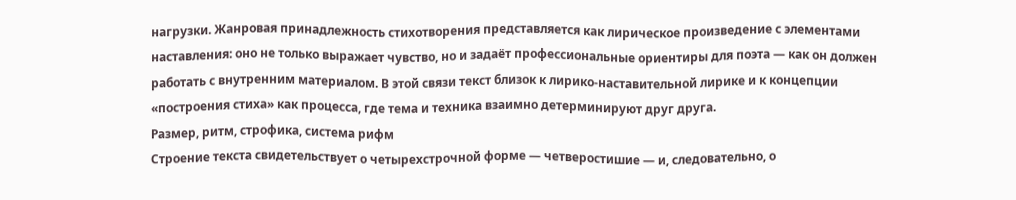нагрузки. Жанровая принадлежность стихотворения представляется как лирическое произведение с элементами наставления: оно не только выражает чувство, но и задаёт профессиональные ориентиры для поэта — как он должен работать с внутренним материалом. В этой связи текст близок к лирико-наставительной лирике и к концепции «построения стиха» как процесса, где тема и техника взаимно детерминируют друг друга.
Размер, ритм, строфика, система рифм
Строение текста свидетельствует о четырехстрочной форме — четверостишие — и, следовательно, о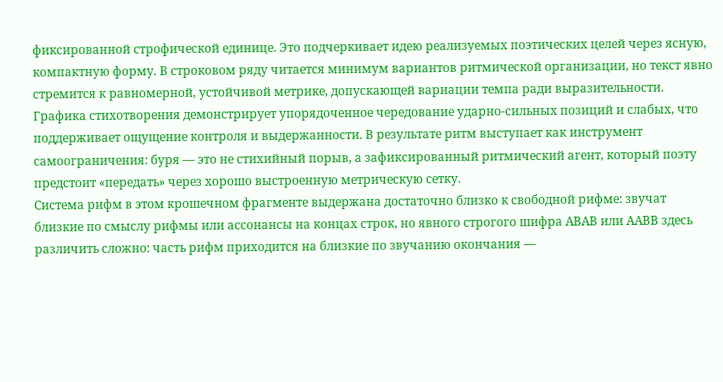фиксированной строфической единице. Это подчеркивает идею реализуемых поэтических целей через ясную, компактную форму. В строковом ряду читается минимум вариантов ритмической организации, но текст явно стремится к равномерной, устойчивой метрике, допускающей вариации темпа ради выразительности. Графика стихотворения демонстрирует упорядоченное чередование ударно-сильных позиций и слабых, что поддерживает ощущение контроля и выдержанности. В результате ритм выступает как инструмент самоограничения: буря — это не стихийный порыв, а зафиксированный ритмический агент, который поэту предстоит «передать» через хорошо выстроенную метрическую сетку.
Система рифм в этом крошечном фрагменте выдержана достаточно близко к свободной рифме: звучат близкие по смыслу рифмы или ассонансы на концах строк, но явного строгого шифра ABAB или AABB здесь различить сложно: часть рифм приходится на близкие по звучанию окончания —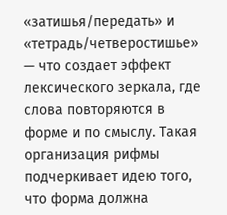«затишья/передать» и «тетрадь/четверостишье» — что создает эффект лексического зеркала, где слова повторяются в форме и по смыслу. Такая организация рифмы подчеркивает идею того, что форма должна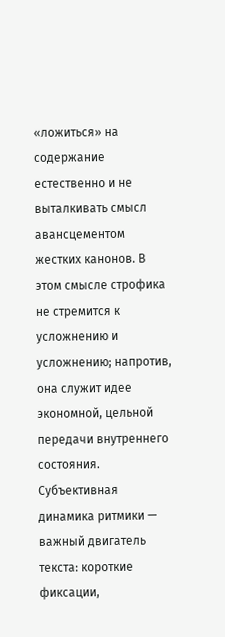«ложиться» на содержание естественно и не выталкивать смысл авансцементом жестких канонов. В этом смысле строфика не стремится к усложнению и усложнению; напротив, она служит идее экономной, цельной передачи внутреннего состояния.
Субъективная динамика ритмики — важный двигатель текста: короткие фиксации,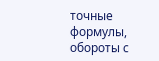точные формулы, обороты с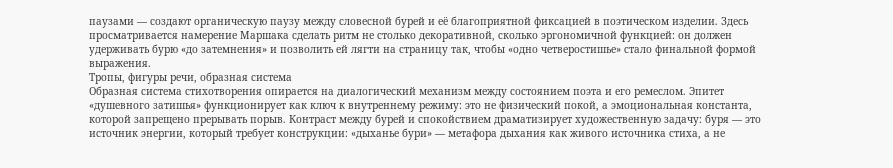паузами — создают органическую паузу между словесной бурей и её благоприятной фиксацией в поэтическом изделии. Здесь просматривается намерение Маршака сделать ритм не столько декоративной, сколько эргономичной функцией: он должен удерживать бурю «до затемнения» и позволить ей лягти на страницу так, чтобы «одно четверостишье» стало финальной формой выражения.
Тропы, фигуры речи, образная система
Образная система стихотворения опирается на диалогический механизм между состоянием поэта и его ремеслом. Эпитет «душевного затишья» функционирует как ключ к внутреннему режиму: это не физический покой, а эмоциональная константа, которой запрещено прерывать порыв. Контраст между бурей и спокойствием драматизирует художественную задачу: буря — это источник энергии, который требует конструкции: «дыханье бури» — метафора дыхания как живого источника стиха, а не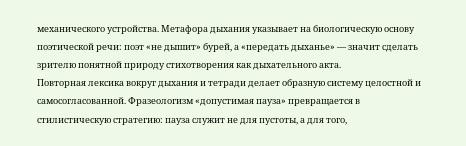механического устройства. Метафора дыхания указывает на биологическую основу поэтической речи: поэт «не дышит» бурей, а «передать дыханье» — значит сделать зрителю понятной природу стихотворения как дыхательного акта.
Повторная лексика вокруг дыхания и тетради делает образную систему целостной и самосогласованной. Фразеологизм «допустимая пауза» превращается в стилистическую стратегию: пауза служит не для пустоты, а для того,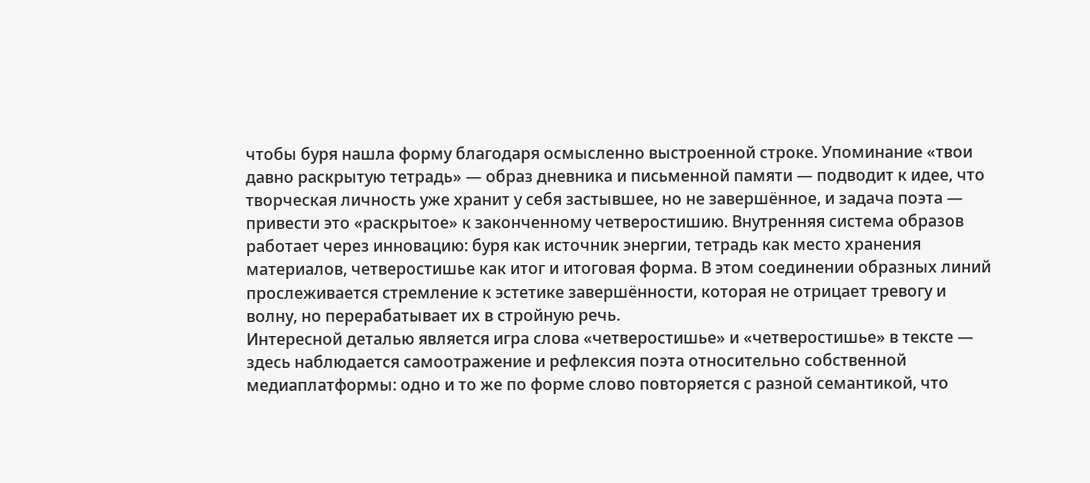чтобы буря нашла форму благодаря осмысленно выстроенной строке. Упоминание «твои давно раскрытую тетрадь» — образ дневника и письменной памяти — подводит к идее, что творческая личность уже хранит у себя застывшее, но не завершённое, и задача поэта — привести это «раскрытое» к законченному четверостишию. Внутренняя система образов работает через инновацию: буря как источник энергии, тетрадь как место хранения материалов, четверостишье как итог и итоговая форма. В этом соединении образных линий прослеживается стремление к эстетике завершённости, которая не отрицает тревогу и волну, но перерабатывает их в стройную речь.
Интересной деталью является игра слова «четверостишье» и «четверостишье» в тексте — здесь наблюдается самоотражение и рефлексия поэта относительно собственной медиаплатформы: одно и то же по форме слово повторяется с разной семантикой, что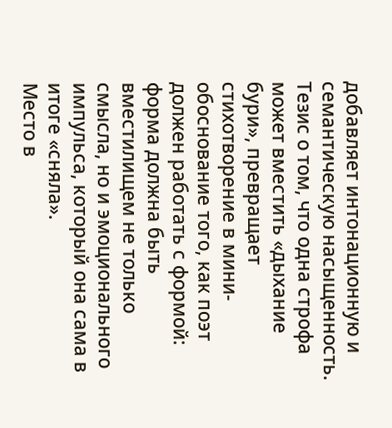добавляет интонационную и семантическую насыщенность. Тезис о том, что одна строфа может вместить «дыхание бури», превращает стихотворение в мини-обоснование того, как поэт должен работать с формой: форма должна быть вместилищем не только смысла, но и эмоционального импульса, который она сама в итоге «сняла».
Место в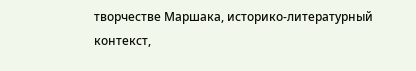творчестве Маршака, историко-литературный контекст,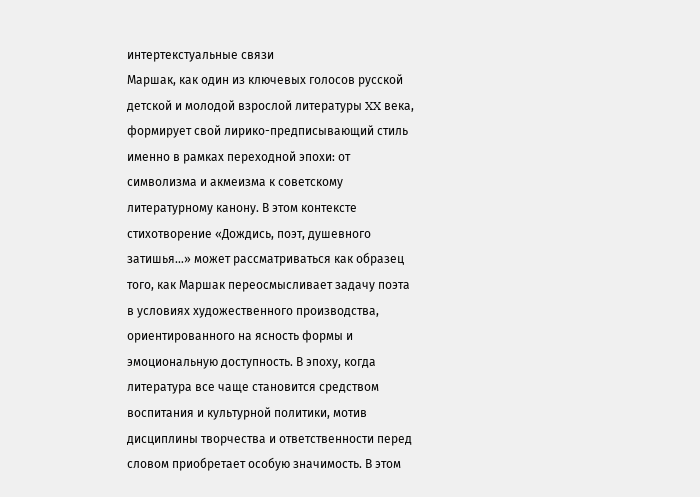интертекстуальные связи
Маршак, как один из ключевых голосов русской детской и молодой взрослой литературы XX века, формирует свой лирико-предписывающий стиль именно в рамках переходной эпохи: от символизма и акмеизма к советскому литературному канону. В этом контексте стихотворение «Дождись, поэт, душевного затишья…» может рассматриваться как образец того, как Маршак переосмысливает задачу поэта в условиях художественного производства, ориентированного на ясность формы и эмоциональную доступность. В эпоху, когда литература все чаще становится средством воспитания и культурной политики, мотив дисциплины творчества и ответственности перед словом приобретает особую значимость. В этом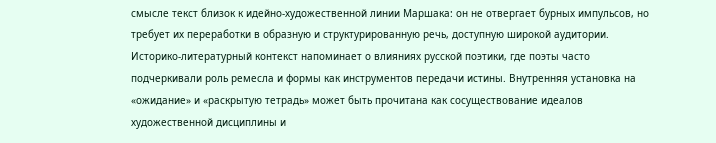смысле текст близок к идейно-художественной линии Маршака: он не отвергает бурных импульсов, но требует их переработки в образную и структурированную речь, доступную широкой аудитории.
Историко-литературный контекст напоминает о влияниях русской поэтики, где поэты часто подчеркивали роль ремесла и формы как инструментов передачи истины. Внутренняя установка на «ожидание» и «раскрытую тетрадь» может быть прочитана как сосуществование идеалов художественной дисциплины и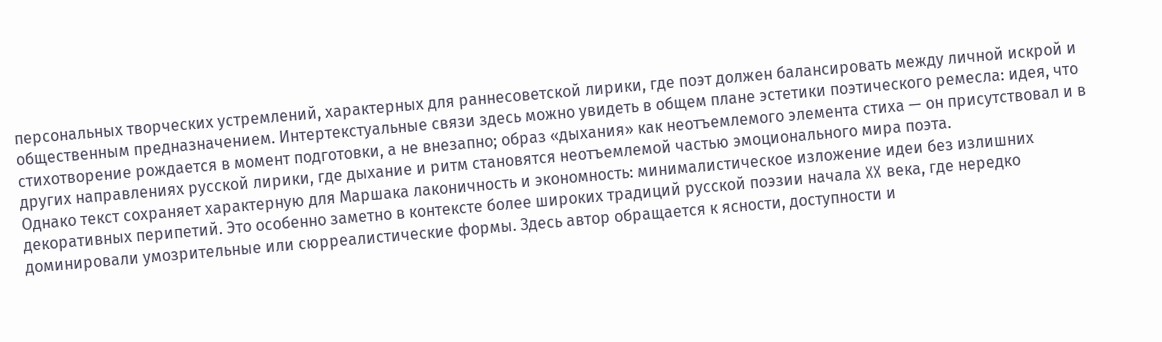персональных творческих устремлений, характерных для раннесоветской лирики, где поэт должен балансировать между личной искрой и общественным предназначением. Интертекстуальные связи здесь можно увидеть в общем плане эстетики поэтического ремесла: идея, что стихотворение рождается в момент подготовки, а не внезапно; образ «дыхания» как неотъемлемого элемента стиха — он присутствовал и в других направлениях русской лирики, где дыхание и ритм становятся неотъемлемой частью эмоционального мира поэта.
Однако текст сохраняет характерную для Маршака лаконичность и экономность: минималистическое изложение идеи без излишних декоративных перипетий. Это особенно заметно в контексте более широких традиций русской поэзии начала XX века, где нередко доминировали умозрительные или сюрреалистические формы. Здесь автор обращается к ясности, доступности и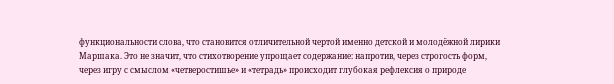функциональности слова, что становится отличительной чертой именно детской и молодёжной лирики Маршака. Это не значит, что стихотворение упрощает содержание: напротив, через строгость форм, через игру с смыслом «четверостишье» и «тетрадь» происходит глубокая рефлексия о природе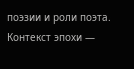поэзии и роли поэта.
Контекст эпохи —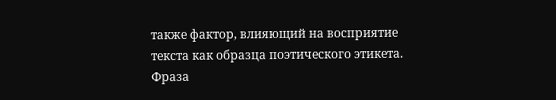также фактор, влияющий на восприятие текста как образца поэтического этикета. Фраза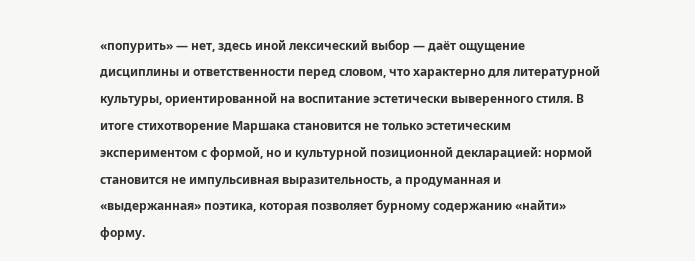«попурить» — нет, здесь иной лексический выбор — даёт ощущение дисциплины и ответственности перед словом, что характерно для литературной культуры, ориентированной на воспитание эстетически выверенного стиля. В итоге стихотворение Маршака становится не только эстетическим экспериментом с формой, но и культурной позиционной декларацией: нормой становится не импульсивная выразительность, а продуманная и «выдержанная» поэтика, которая позволяет бурному содержанию «найти» форму.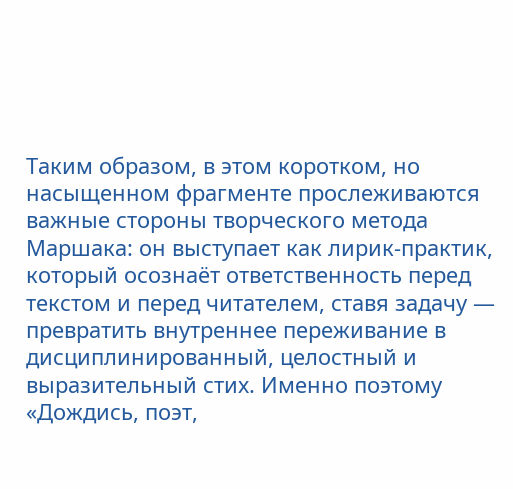Таким образом, в этом коротком, но насыщенном фрагменте прослеживаются важные стороны творческого метода Маршака: он выступает как лирик-практик, который осознаёт ответственность перед текстом и перед читателем, ставя задачу — превратить внутреннее переживание в дисциплинированный, целостный и выразительный стих. Именно поэтому «Дождись, поэт,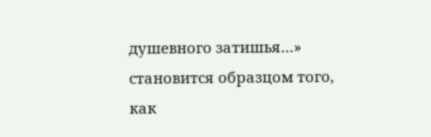душевного затишья…» становится образцом того, как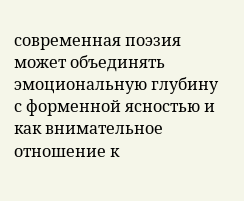современная поэзия может объединять эмоциональную глубину с форменной ясностью и как внимательное отношение к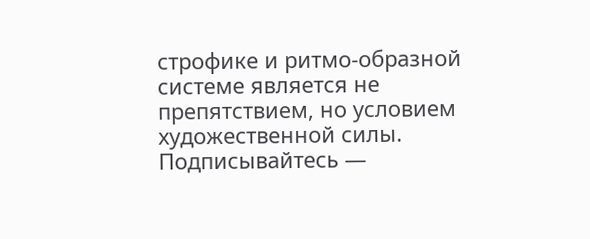строфике и ритмо-образной системе является не препятствием, но условием художественной силы.
Подписывайтесь —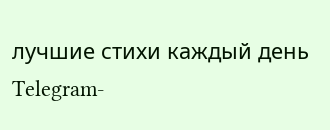лучшие стихи каждый день
Telegram-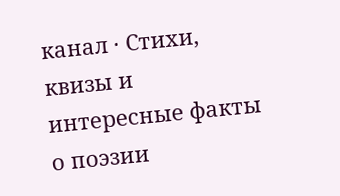канал · Стихи, квизы и интересные факты о поэзии